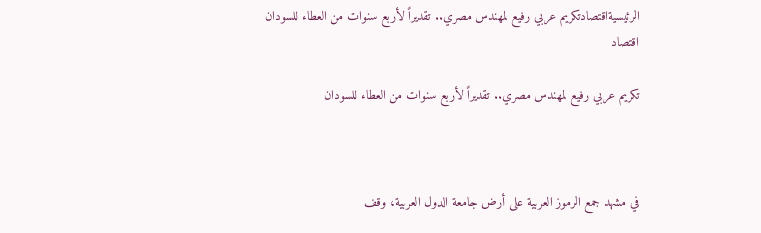الرئيسيةاقتصادتكريم عربي رفيع لمهندس مصري.. تقديراً لأربع سنوات من العطاء للسودان
اقتصاد

تكريم عربي رفيع لمهندس مصري.. تقديراً لأربع سنوات من العطاء للسودان



في مشهد جمع الرموز العربية على أرض جامعة الدول العربية، وقف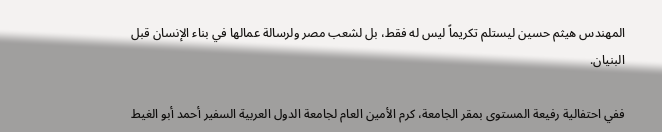المهندس هيثم حسين ليستلم تكريماً ليس له فقط، بل لشعب مصر ولرسالة عمالها في بناء الإنسان قبل البنيان.

ففي احتفالية رفيعة المستوى بمقر الجامعة، كرم الأمين العام لجامعة الدول العربية السفير أحمد أبو الغيط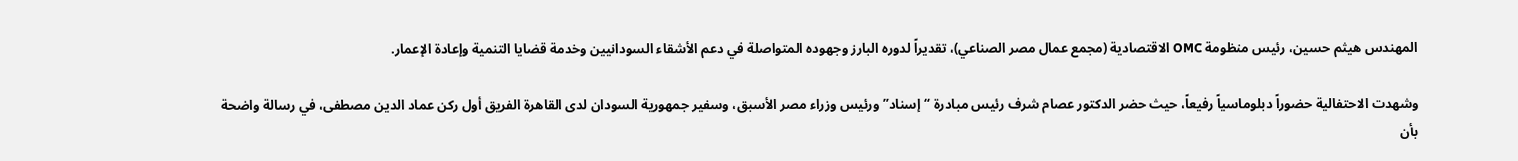المهندس هيثم حسين، رئيس منظومة OMC الاقتصادية (مجمع عمال مصر الصناعي)، تقديراً لدوره البارز وجهوده المتواصلة في دعم الأشقاء السودانيين وخدمة قضايا التنمية وإعادة الإعمار.

وشهدت الاحتفالية حضوراً دبلوماسياً رفيعاً، حيث حضر الدكتور عصام شرف رئيس مبادرة “إسناد” ورئيس وزراء مصر الأسبق، وسفير جمهورية السودان لدى القاهرة الفريق أول ركن عماد الدين مصطفى، في رسالة واضحة بأن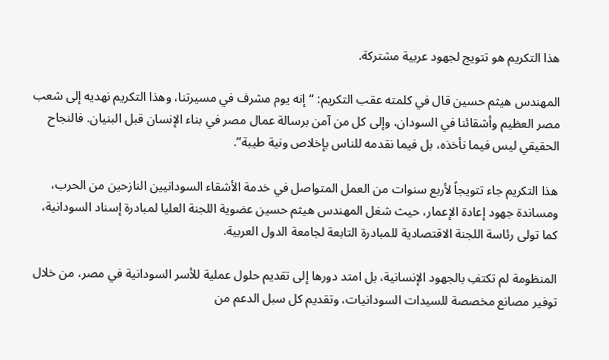هذا التكريم هو تتويج لجهود عربية مشتركة.

المهندس هيثم حسين قال في كلمته عقب التكريم: “إنه يوم مشرف في مسيرتنا، وهذا التكريم نهديه إلى شعب مصر العظيم وأشقائنا في السودان، وإلى كل من آمن برسالة عمال مصر في بناء الإنسان قبل البنيان. فالنجاح الحقيقي ليس فيما نأخذه، بل فيما نقدمه للناس بإخلاص ونية طيبة”.

هذا التكريم جاء تتويجاً لأربع سنوات من العمل المتواصل في خدمة الأشقاء السودانيين النازحين من الحرب، ومساندة جهود إعادة الإعمار، حيث شغل المهندس هيثم حسين عضوية اللجنة العليا لمبادرة إسناد السودانية، كما تولى رئاسة اللجنة الاقتصادية للمبادرة التابعة لجامعة الدول العربية.

المنظومة لم تكتفِ بالجهود الإنسانية، بل امتد دورها إلى تقديم حلول عملية للأسر السودانية في مصر، من خلال توفير مصانع مخصصة للسيدات السودانيات، وتقديم كل سبل الدعم من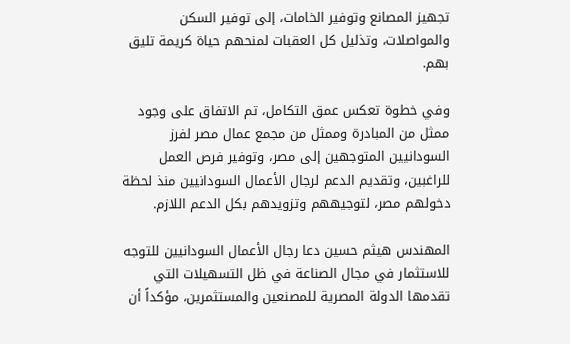تجهيز المصانع وتوفير الخامات، إلى توفير السكن والمواصلات، وتذليل كل العقبات لمنحهم حياة كريمة تليق بهم.

وفي خطوة تعكس عمق التكامل، تم الاتفاق على وجود ممثل من المبادرة وممثل من مجمع عمال مصر لفرز السودانيين المتوجهين إلى مصر، وتوفير فرص العمل للراغبين، وتقديم الدعم لرجال الأعمال السودانيين منذ لحظة دخولهم مصر، لتوجيههم وتزويدهم بكل الدعم اللازم.

المهندس هيثم حسين دعا رجال الأعمال السودانيين للتوجه للاستثمار في مجال الصناعة في ظل التسهيلات التي تقدمها الدولة المصرية للمصنعين والمستثمرين، مؤكداً أن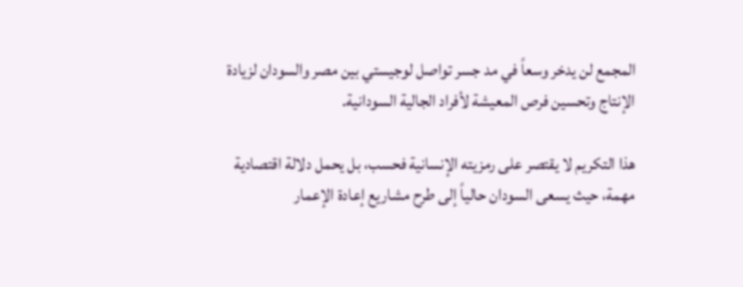المجمع لن يدخر وسعاً في مد جسر تواصل لوجيستي بين مصر والسودان لزيادة الإنتاج وتحسين فرص المعيشة لأفراد الجالية السودانية.

هذا التكريم لا يقتصر على رمزيته الإنسانية فحسب، بل يحمل دلالة اقتصادية مهمة، حيث يسعى السودان حالياً إلى طرح مشاريع إعادة الإعمار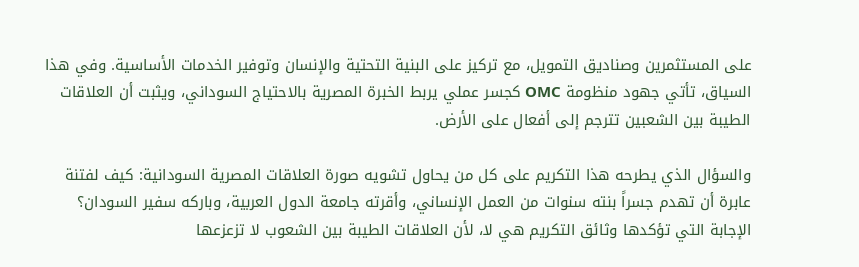على المستثمرين وصناديق التمويل، مع تركيز على البنية التحتية والإنسان وتوفير الخدمات الأساسية. وفي هذا السياق، تأتي جهود منظومة OMC كجسر عملي يربط الخبرة المصرية بالاحتياج السوداني، ويثبت أن العلاقات الطيبة بين الشعبين تترجم إلى أفعال على الأرض.

والسؤال الذي يطرحه هذا التكريم على كل من يحاول تشويه صورة العلاقات المصرية السودانية: كيف لفتنة عابرة أن تهدم جسراً بنته سنوات من العمل الإنساني، وأقرته جامعة الدول العربية، وباركه سفير السودان؟ الإجابة التي تؤكدها وثائق التكريم هي لا، لأن العلاقات الطيبة بين الشعوب لا تزعزعها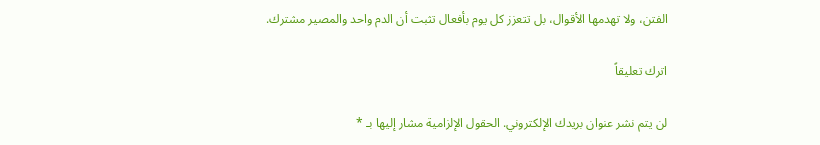الفتن، ولا تهدمها الأقوال، بل تتعزز كل يوم بأفعال تثبت أن الدم واحد والمصير مشترك.

اترك تعليقاً

لن يتم نشر عنوان بريدك الإلكتروني. الحقول الإلزامية مشار إليها بـ *